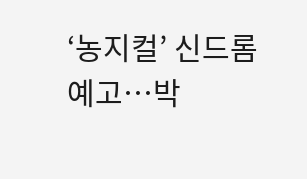‘농지컬’ 신드롬 예고…박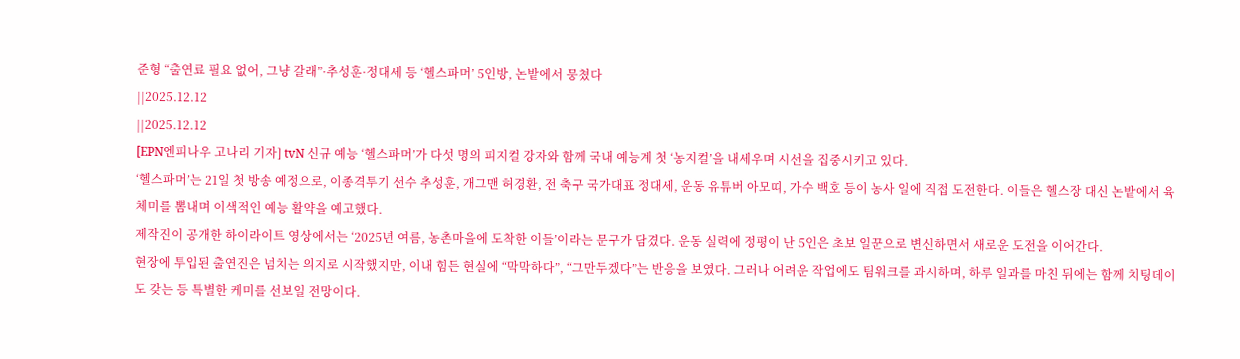준형 “출연료 필요 없어, 그냥 갈래”·추성훈·정대세 등 ‘헬스파머’ 5인방, 논밭에서 뭉쳤다
||2025.12.12
||2025.12.12
[EPN엔피나우 고나리 기자] tvN 신규 예능 ‘헬스파머’가 다섯 명의 피지컬 강자와 함께 국내 예능계 첫 ‘농지컬’을 내세우며 시선을 집중시키고 있다.
‘헬스파머’는 21일 첫 방송 예정으로, 이종격투기 선수 추성훈, 개그맨 허경환, 전 축구 국가대표 정대세, 운동 유튜버 아모띠, 가수 백호 등이 농사 일에 직접 도전한다. 이들은 헬스장 대신 논밭에서 육체미를 뽐내며 이색적인 예능 활약을 예고했다.
제작진이 공개한 하이라이트 영상에서는 ‘2025년 여름, 농촌마을에 도착한 이들’이라는 문구가 담겼다. 운동 실력에 정평이 난 5인은 초보 일꾼으로 변신하면서 새로운 도전을 이어간다.
현장에 투입된 출연진은 넘치는 의지로 시작했지만, 이내 힘든 현실에 “막막하다”, “그만두겠다”는 반응을 보였다. 그러나 어려운 작업에도 팀워크를 과시하며, 하루 일과를 마친 뒤에는 함께 치팅데이도 갖는 등 특별한 케미를 선보일 전망이다.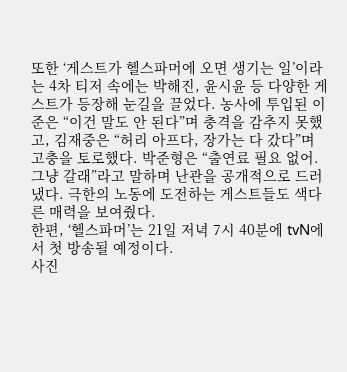또한 ‘게스트가 헬스파머에 오면 생기는 일’이라는 4차 티저 속에는 박해진, 윤시윤 등 다양한 게스트가 등장해 눈길을 끌었다. 농사에 투입된 이준은 “이건 말도 안 된다”며 충격을 감추지 못했고, 김재중은 “허리 아프다, 장가는 다 갔다”며 고충을 토로했다. 박준형은 “출연료 필요 없어. 그냥 갈래”라고 말하며 난관을 공개적으로 드러냈다. 극한의 노동에 도전하는 게스트들도 색다른 매력을 보여줬다.
한편, ‘헬스파머’는 21일 저녁 7시 40분에 tvN에서 첫 방송될 예정이다.
사진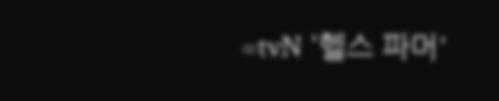=tvN '헬스 파머'